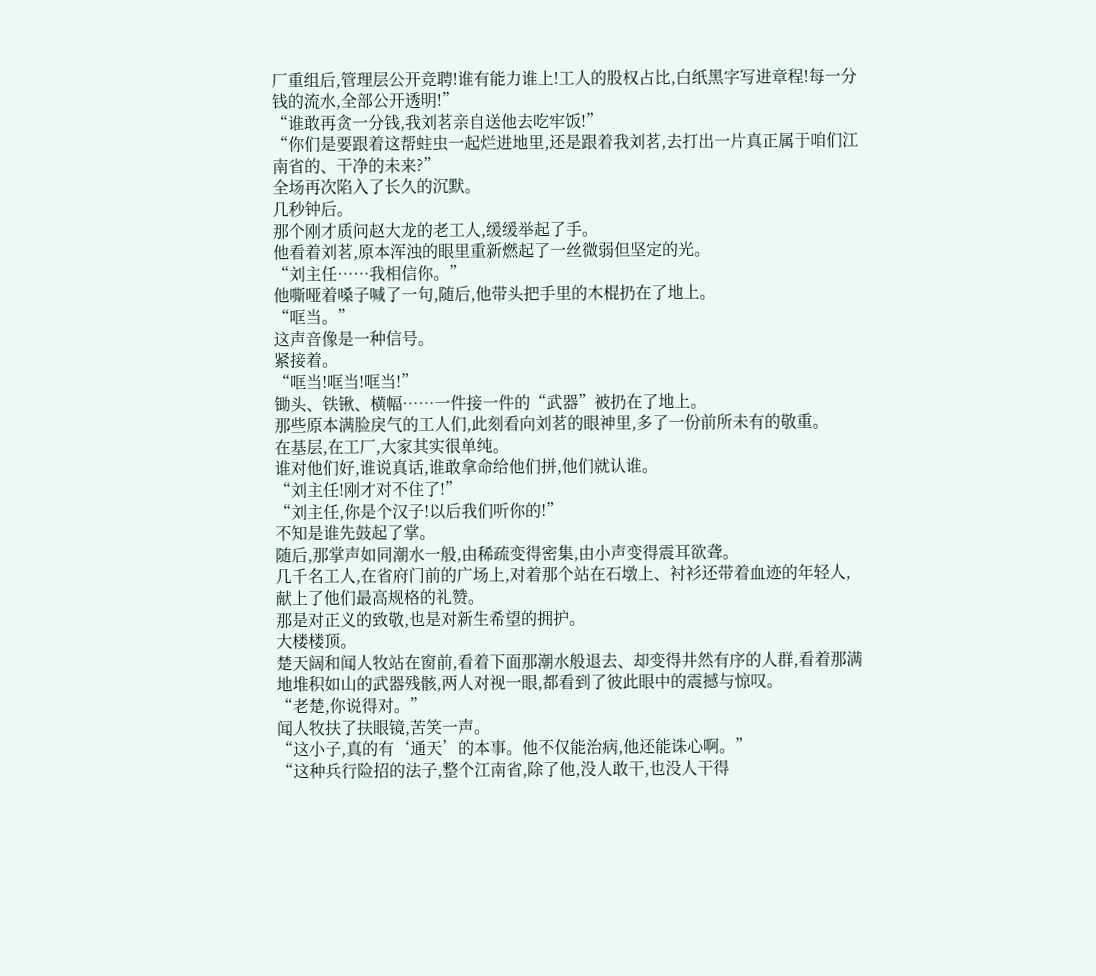厂重组后,管理层公开竞聘!谁有能力谁上!工人的股权占比,白纸黑字写进章程!每一分钱的流水,全部公开透明!”
“谁敢再贪一分钱,我刘茗亲自送他去吃牢饭!”
“你们是要跟着这帮蛀虫一起烂进地里,还是跟着我刘茗,去打出一片真正属于咱们江南省的、干净的未来?”
全场再次陷入了长久的沉默。
几秒钟后。
那个刚才质问赵大龙的老工人,缓缓举起了手。
他看着刘茗,原本浑浊的眼里重新燃起了一丝微弱但坚定的光。
“刘主任……我相信你。”
他嘶哑着嗓子喊了一句,随后,他带头把手里的木棍扔在了地上。
“哐当。”
这声音像是一种信号。
紧接着。
“哐当!哐当!哐当!”
锄头、铁锹、横幅……一件接一件的“武器”被扔在了地上。
那些原本满脸戾气的工人们,此刻看向刘茗的眼神里,多了一份前所未有的敬重。
在基层,在工厂,大家其实很单纯。
谁对他们好,谁说真话,谁敢拿命给他们拼,他们就认谁。
“刘主任!刚才对不住了!”
“刘主任,你是个汉子!以后我们听你的!”
不知是谁先鼓起了掌。
随后,那掌声如同潮水一般,由稀疏变得密集,由小声变得震耳欲聋。
几千名工人,在省府门前的广场上,对着那个站在石墩上、衬衫还带着血迹的年轻人,献上了他们最高规格的礼赞。
那是对正义的致敬,也是对新生希望的拥护。
大楼楼顶。
楚天阔和闻人牧站在窗前,看着下面那潮水般退去、却变得井然有序的人群,看着那满地堆积如山的武器残骸,两人对视一眼,都看到了彼此眼中的震撼与惊叹。
“老楚,你说得对。”
闻人牧扶了扶眼镜,苦笑一声。
“这小子,真的有‘通天’的本事。他不仅能治病,他还能诛心啊。”
“这种兵行险招的法子,整个江南省,除了他,没人敢干,也没人干得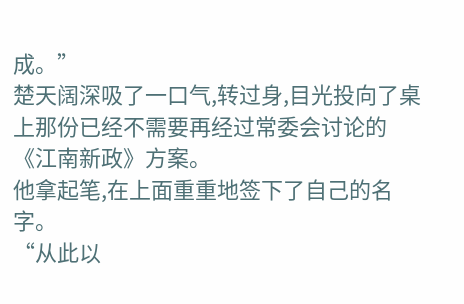成。”
楚天阔深吸了一口气,转过身,目光投向了桌上那份已经不需要再经过常委会讨论的《江南新政》方案。
他拿起笔,在上面重重地签下了自己的名字。
“从此以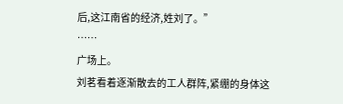后,这江南省的经济,姓刘了。”
……
广场上。
刘茗看着逐渐散去的工人群阵,紧绷的身体这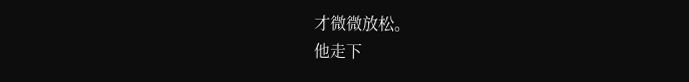才微微放松。
他走下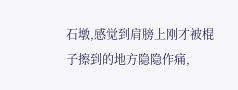石墩,感觉到肩膀上刚才被棍子擦到的地方隐隐作痛,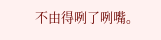不由得咧了咧嘴。